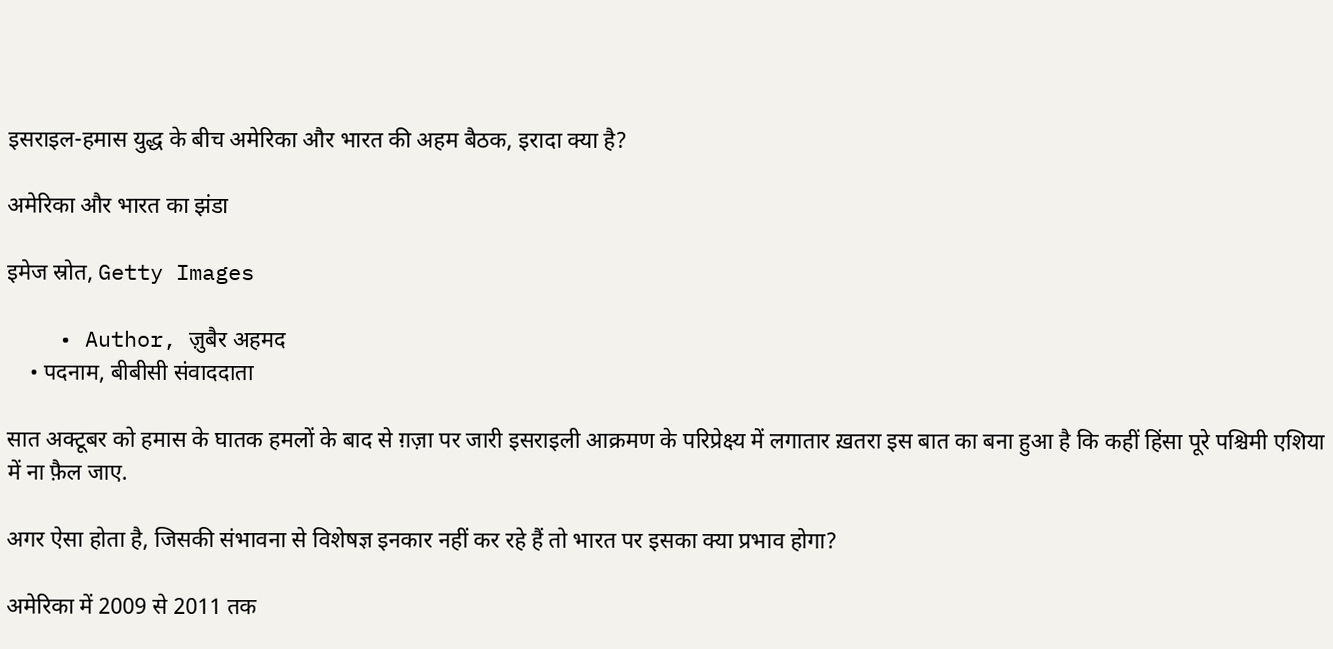इसराइल-हमास युद्ध के बीच अमेरिका और भारत की अहम बैठक, इरादा क्या है?

अमेरिका और भारत का झंडा

इमेज स्रोत, Getty Images

    • Author, ज़ुबैर अहमद
    • पदनाम, बीबीसी संवाददाता

सात अक्टूबर को हमास के घातक हमलों के बाद से ग़ज़ा पर जारी इसराइली आक्रमण के परिप्रेक्ष्य में लगातार ख़तरा इस बात का बना हुआ है कि कहीं हिंसा पूरे पश्चिमी एशिया में ना फ़ैल जाए.

अगर ऐसा होता है, जिसकी संभावना से विशेषज्ञ इनकार नहीं कर रहे हैं तो भारत पर इसका क्या प्रभाव होगा?

अमेरिका में 2009 से 2011 तक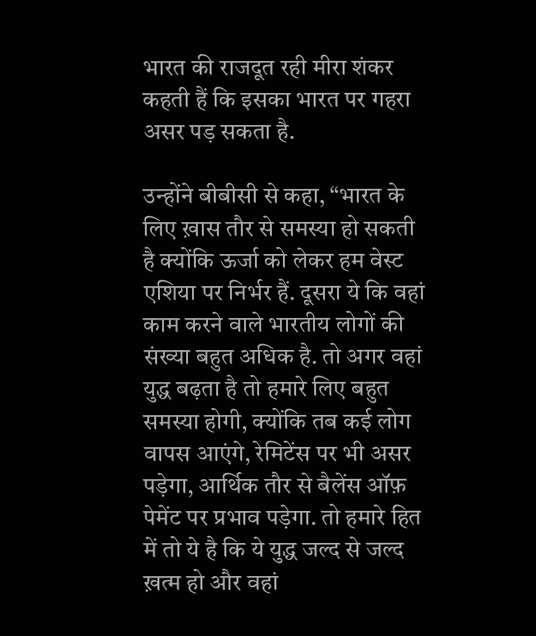भारत की राजदूत रही मीरा शंकर कहती हैं कि इसका भारत पर गहरा असर पड़ सकता है.

उन्होंने बीबीसी से कहा, “भारत के लिए ख़ास तौर से समस्या हो सकती है क्योंकि ऊर्जा को लेकर हम वेस्ट एशिया पर निर्भर हैं. दूसरा ये कि वहां काम करने वाले भारतीय लोगों की संख्या बहुत अधिक है. तो अगर वहां युद्ध बढ़ता है तो हमारे लिए बहुत समस्या होगी, क्योंकि तब कई लोग वापस आएंगे, रेमिटेंस पर भी असर पड़ेगा, आर्थिक तौर से बैलेंस ऑफ़ पेमेंट पर प्रभाव पड़ेगा. तो हमारे हित में तो ये है कि ये युद्ध जल्द से जल्द ख़त्म हो और वहां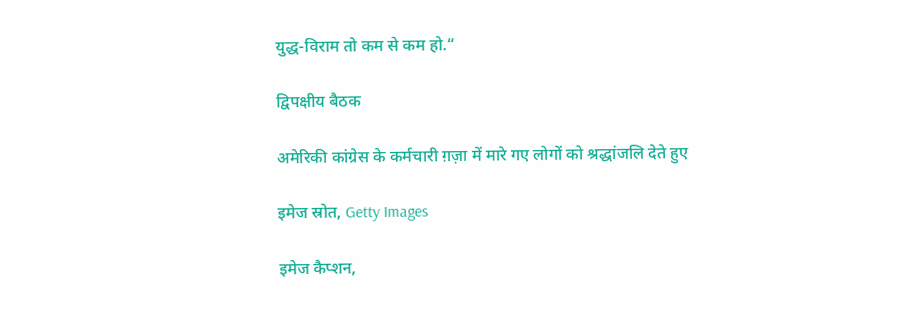युद्ध-विराम तो कम से कम हो.“

द्विपक्षीय बैठक

अमेरिकी कांग्रेस के कर्मचारी ग़ज़ा में मारे गए लोगों को श्रद्धांजलि देते हुए

इमेज स्रोत, Getty Images

इमेज कैप्शन,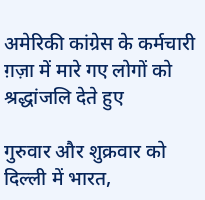अमेरिकी कांग्रेस के कर्मचारी ग़ज़ा में मारे गए लोगों को श्रद्धांजलि देते हुए

गुरुवार और शुक्रवार को दिल्ली में भारत,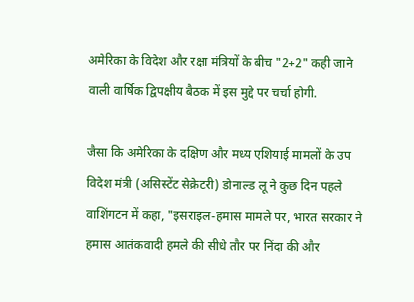अमेरिका के विदेश और रक्षा मंत्रियों के बीच "2+2" कही जाने वाली वार्षिक द्विपक्षीय बैठक में इस मुद्दे पर चर्चा होगी.

जैसा कि अमेरिका के दक्षिण और मध्य एशियाई मामलों के उप विदेश मंत्री (असिस्टेंट सेक्रेटरी) डोनाल्ड लू ने कुछ दिन पहले वाशिंगटन में कहा, "इसराइल-हमास मामले पर, भारत सरकार ने हमास आतंकवादी हमले की सीधे तौर पर निंदा की और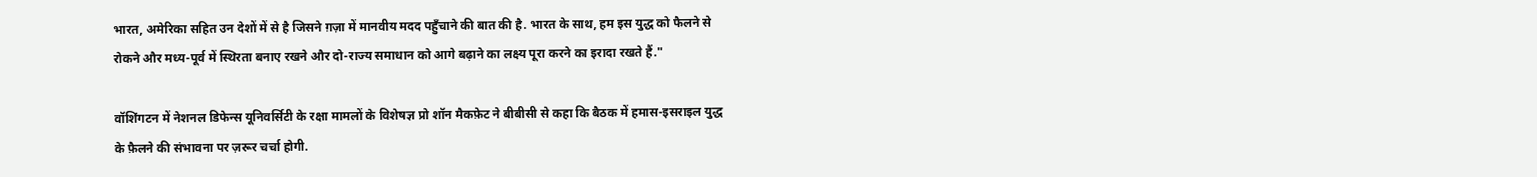भारत, अमेरिका सहित उन देशों में से है जिसने ग़ज़ा में मानवीय मदद पहुँचाने की बात की है. भारत के साथ, हम इस युद्ध को फैलने से रोकने और मध्य-पूर्व में स्थिरता बनाए रखने और दो-राज्य समाधान को आगे बढ़ाने का लक्ष्य पूरा करने का इरादा रखते हैं."

वॉशिंगटन में नेशनल डिफेन्स यूनिवर्सिटी के रक्षा मामलों के विशेषज्ञ प्रो शॉन मैकफ़ेट ने बीबीसी से कहा कि बैठक में हमास-इसराइल युद्ध के फ़ैलने की संभावना पर ज़रूर चर्चा होगी.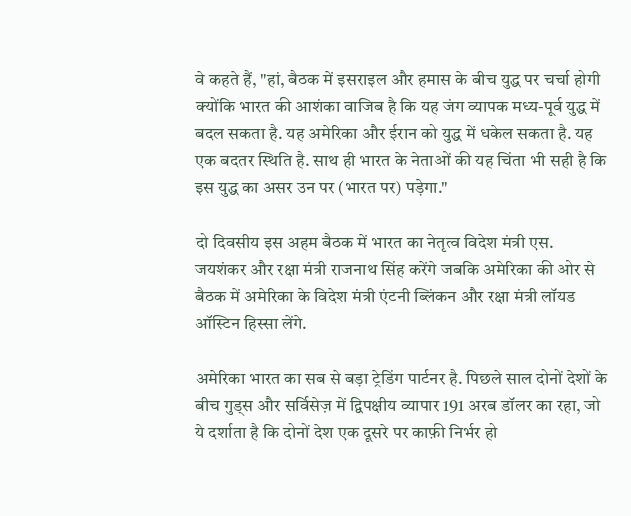वे कहते हैं, "हां, बैठक में इसराइल और हमास के बीच युद्ध पर चर्चा होगी क्योंकि भारत की आशंका वाजिब है कि यह जंग व्यापक मध्य-पूर्व युद्ध में बदल सकता है. यह अमेरिका और ईरान को युद्ध में धकेल सकता है. यह एक बदतर स्थिति है. साथ ही भारत के नेताओं की यह चिंता भी सही है कि इस युद्ध का असर उन पर (भारत पर) पड़ेगा."

दो दिवसीय इस अहम बैठक में भारत का नेतृत्व विदेश मंत्री एस. जयशंकर और रक्षा मंत्री राजनाथ सिंह करेंगे जबकि अमेरिका की ओर से बैठक में अमेरिका के विदेश मंत्री एंटनी ब्लिंकन और रक्षा मंत्री लॉयड ऑस्टिन हिस्सा लेंगे.

अमेरिका भारत का सब से बड़ा ट्रेडिंग पार्टनर है. पिछले साल दोनों देशों के बीच गुड्स और सर्विसेज़ में द्विपक्षीय व्यापार 191 अरब डॉलर का रहा, जो ये दर्शाता है कि दोनों देश एक दूसरे पर काफ़ी निर्भर हो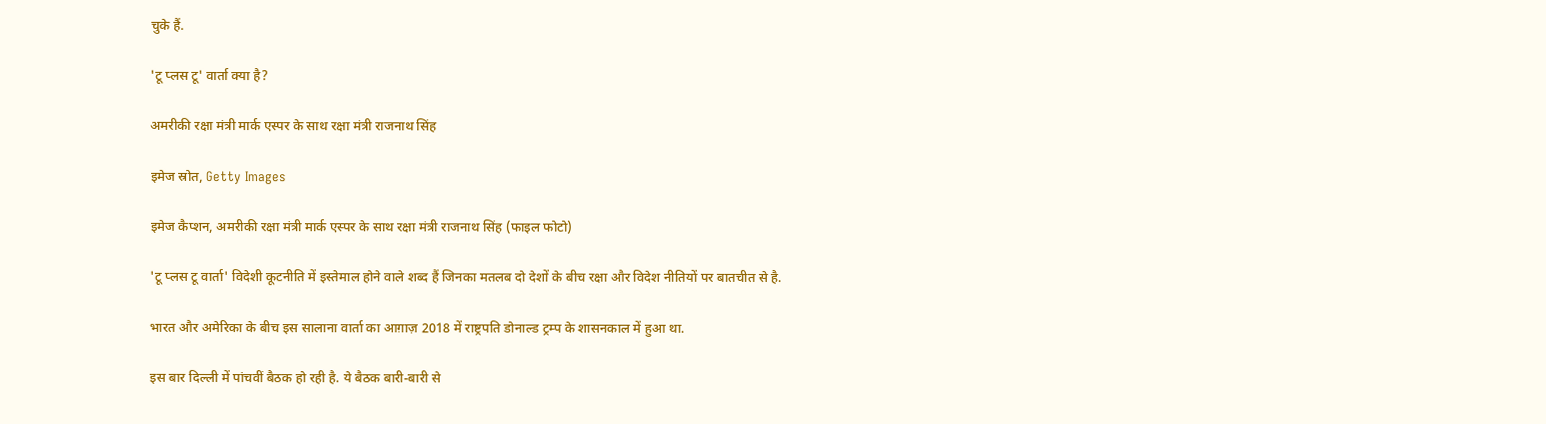चुके हैं.

'टू प्लस टू' वार्ता क्या है?

अमरीकी रक्षा मंत्री मार्क एस्पर के साथ रक्षा मंत्री राजनाथ सिंह

इमेज स्रोत, Getty Images

इमेज कैप्शन, अमरीकी रक्षा मंत्री मार्क एस्पर के साथ रक्षा मंत्री राजनाथ सिंह (फाइल फोटो)

'टू प्लस टू वार्ता' विदेशी कूटनीति में इस्तेमाल होने वाले शब्द हैं जिनका मतलब दो देशों के बीच रक्षा और विदेश नीतियों पर बातचीत से है.

भारत और अमेरिका के बीच इस सालाना वार्ता का आग़ाज़ 2018 में राष्ट्रपति डोनाल्ड ट्रम्प के शासनकाल में हुआ था.

इस बार दिल्ली में पांचवीं बैठक हो रही है. ये बैठक बारी-बारी से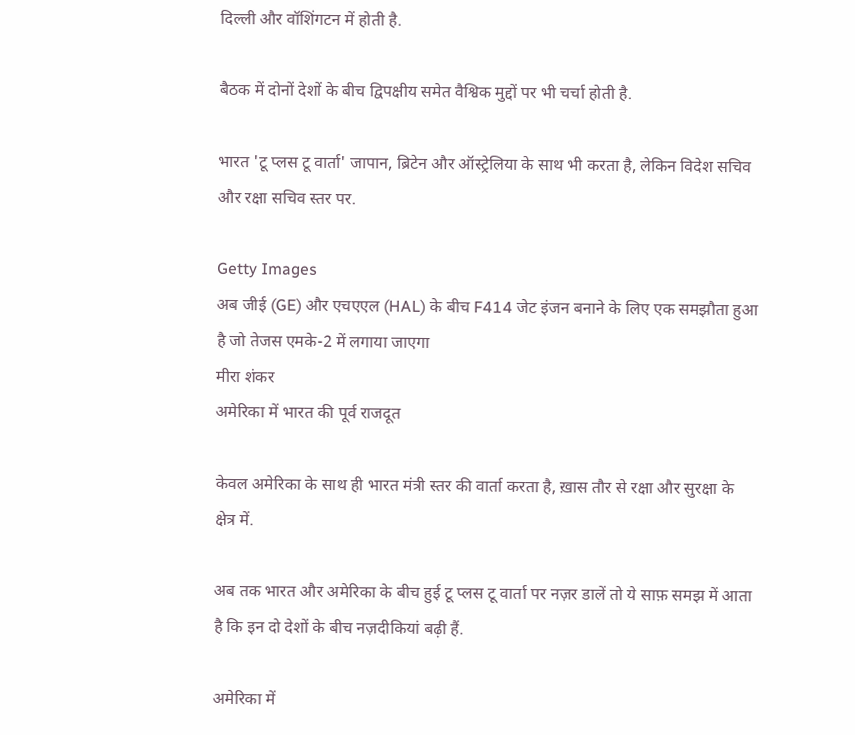दिल्ली और वॉशिंगटन में होती है.

बैठक में दोनों देशों के बीच द्विपक्षीय समेत वैश्विक मुद्दों पर भी चर्चा होती है.

भारत 'टू प्लस टू वार्ता' जापान, ब्रिटेन और ऑस्ट्रेलिया के साथ भी करता है, लेकिन विदेश सचिव और रक्षा सचिव स्तर पर.

Getty Images
अब जीई (GE) और एचएएल (HAL) के बीच F414 जेट इंजन बनाने के लिए एक समझौता हुआ है जो तेजस एमके-2 में लगाया जाएगा
मीरा शंकर
अमेरिका में भारत की पूर्व राजदूत

केवल अमेरिका के साथ ही भारत मंत्री स्तर की वार्ता करता है, ख़ास तौर से रक्षा और सुरक्षा के क्षेत्र में.

अब तक भारत और अमेरिका के बीच हुई टू प्लस टू वार्ता पर नज़र डालें तो ये साफ़ समझ में आता है कि इन दो देशों के बीच नज़दीकियां बढ़ी हैं.

अमेरिका में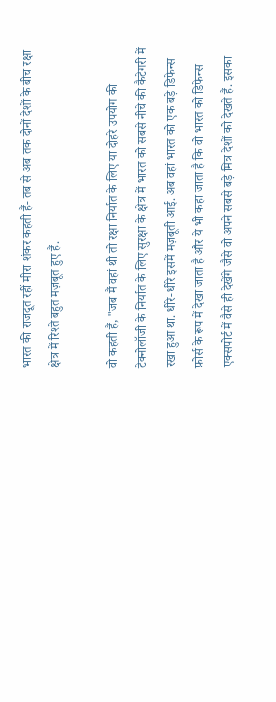भारत की राजदूत रहीं मीरा शंकर कहती हैं- तब से अब तक दोनों देशों के बीच रक्षा क्षेत्र में रिश्ते बहुत मज़बूत हुए हैं.

वो कहती हैं, "जब मैं वहां थी तो रक्षा निर्यात के लिए या दोहरे उपयोग की टेक्नोलॉजी के निर्यात के लिए सुरक्षा के क्षेत्र में भारत को सबसे नीचे की कैटेगरी में रखा हुआ था. धीरे-धीरे इसमें मज़बूती आई. अब वहां भारत को एक बड़े डिफेन्स फ़ोर्स के रूप में देखा जाता है और ये भी कहा जाता है कि वो भारत को डिफेन्स एक्सपोर्ट में वैसे ही देखेंगे जैसे वो अपने सबसे बड़े मित्र देशों को देखते हैं. इसका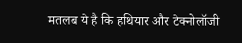मतलब ये है कि हथियार और टेक्नोलॉजी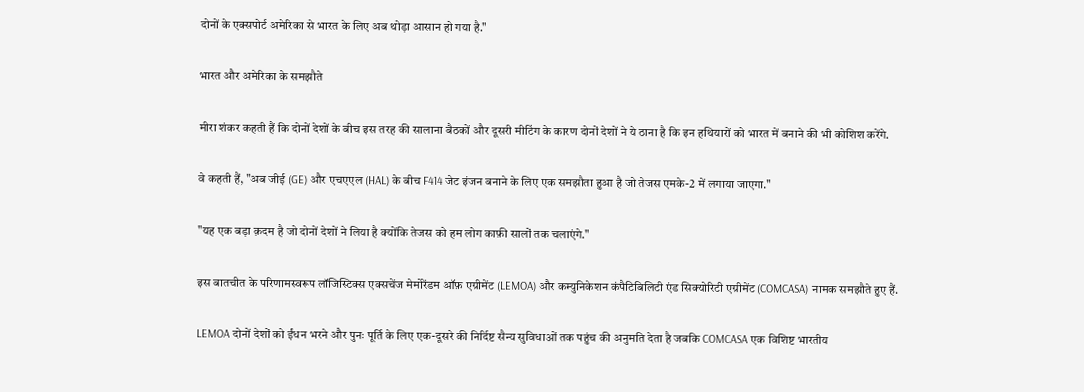दोनों के एक्सपोर्ट अमेरिका से भारत के लिए अब थोड़ा आसान हो गया है."

भारत और अमेरिका के समझौते

मीरा शंकर कहती हैं कि दोनों देशों के बीच इस तरह की सालाना बैठकों और दूसरी मीटिंग के कारण दोनों देशों ने ये ठाना है कि इन हथियारों को भारत में बनाने की भी कोशिश करेंगे.

वे कहती हैं, "अब जीई (GE) और एचएएल (HAL) के बीच F414 जेट इंजन बनाने के लिए एक समझौता हुआ है जो तेजस एमके-2 में लगाया जाएगा."

"यह एक बड़ा क़दम है जो दोनों देशों ने लिया है क्योंकि तेजस को हम लोग काफ़ी सालों तक चलाएंगे."

इस बातचीत के परिणामस्वरूप लॉजिस्टिक्स एक्सचेंज मेमोरेंडम ऑफ़ एग्रीमेंट (LEMOA) और कम्युनिकेशन कंपैटिबिलिटी एंड सिक्योरिटी एग्रीमेंट (COMCASA) नामक समझौते हुए हैं.

LEMOA दोनों देशों को ईंधन भरने और पुनः पूर्ति के लिए एक-दूसरे की निर्दिष्ट सैन्य सुविधाओं तक पहुंच की अनुमति देता है जबकि COMCASA एक विशिष्ट भारतीय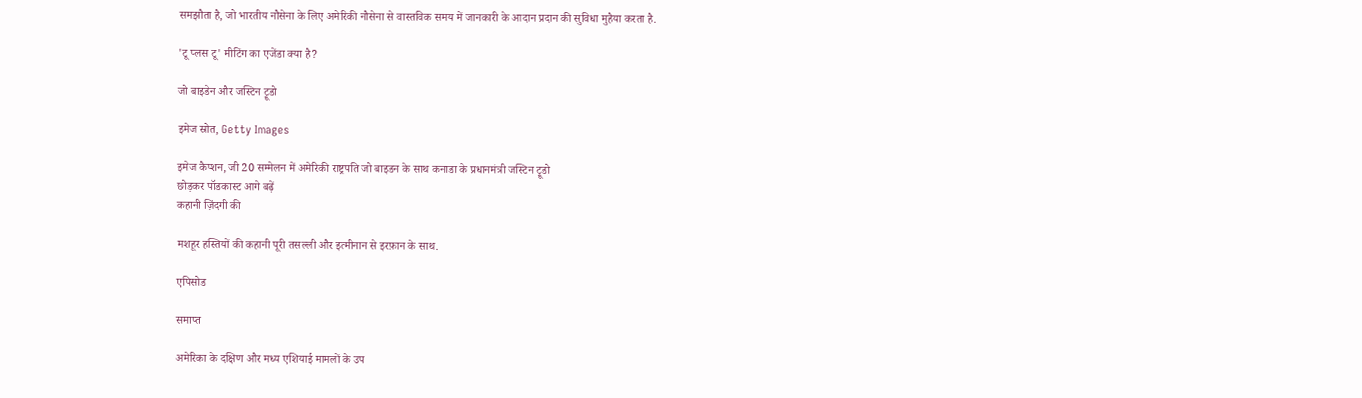समझौता है, जो भारतीय नौसेना के लिए अमेरिकी नौसेना से वास्तविक समय में जानकारी के आदान प्रदान की सुविधा मुहैया करता है.

'टू प्लस टू' मीटिंग का एजेंडा क्या है?

जो बाइडेन और जस्टिन ट्रूडो

इमेज स्रोत, Getty Images

इमेज कैप्शन, जी 20 सम्मेलन में अमेरिकी राष्ट्रपति जो बाइडन के साथ कनाडा के प्रधानमंत्री जस्टिन ट्रूडो
छोड़कर पॉडकास्ट आगे बढ़ें
कहानी ज़िंदगी की

मशहूर हस्तियों की कहानी पूरी तसल्ली और इत्मीनान से इरफ़ान के साथ.

एपिसोड

समाप्त

अमेरिका के दक्षिण और मध्य एशियाई मामलों के उप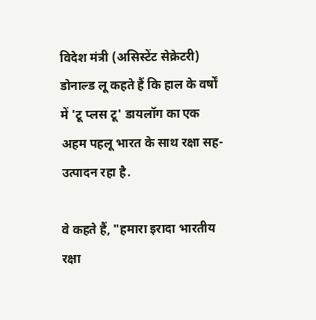विदेश मंत्री (असिस्टेंट सेक्रेटरी) डोनाल्ड लू कहते हैं कि हाल के वर्षों में 'टू प्लस टू' डायलॉग का एक अहम पहलू भारत के साथ रक्षा सह-उत्पादन रहा है.

वे कहते हैं, "हमारा इरादा भारतीय रक्षा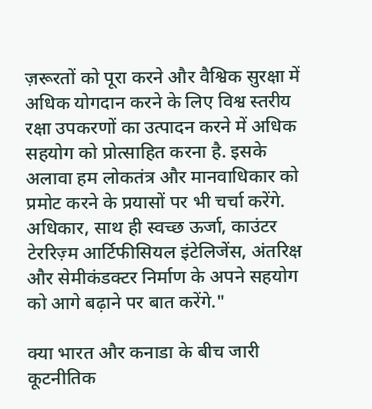ज़रूरतों को पूरा करने और वैश्विक सुरक्षा में अधिक योगदान करने के लिए विश्व स्तरीय रक्षा उपकरणों का उत्पादन करने में अधिक सहयोग को प्रोत्साहित करना है. इसके अलावा हम लोकतंत्र और मानवाधिकार को प्रमोट करने के प्रयासों पर भी चर्चा करेंगे. अधिकार, साथ ही स्वच्छ ऊर्जा, काउंटर टेररिज़्म आर्टिफीसियल इंटेलिजेंस, अंतरिक्ष और सेमीकंडक्टर निर्माण के अपने सहयोग को आगे बढ़ाने पर बात करेंगे."

क्या भारत और कनाडा के बीच जारी कूटनीतिक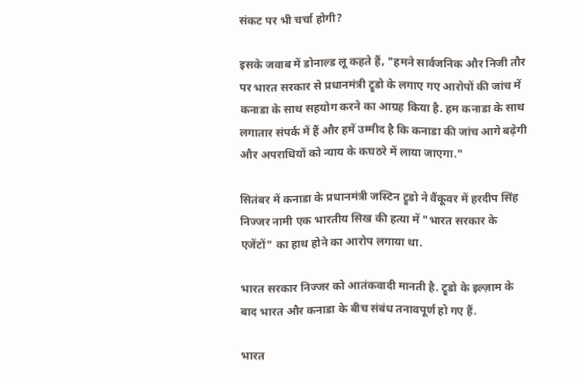संकट पर भी चर्चा होगी?

इसके जवाब में डोनाल्ड लू कहते हैं, "हमने सार्वजनिक और निजी तौर पर भारत सरकार से प्रधानमंत्री ट्रूडो के लगाए गए आरोपों की जांच में कनाडा के साथ सहयोग करने का आग्रह किया है. हम कनाडा के साथ लगातार संपर्क में हैं और हमें उम्मीद है कि कनाडा की जांच आगे बढ़ेगी और अपराधियों को न्याय के कघठरे में लाया जाएगा."

सितंबर में कनाडा के प्रधानमंत्री जस्टिन ट्रूडो ने वैंकूवर में हरदीप सिंह निज्जर नामी एक भारतीय सिख की हत्या में "भारत सरकार के एजेंटों" का हाथ होने का आरोप लगाया था.

भारत सरकार निज्जर को आतंकवादी मानती है. ट्रूडो के इल्ज़ाम के बाद भारत और कनाडा के बीच संबंध तनावपूर्ण हो गए हैं.

भारत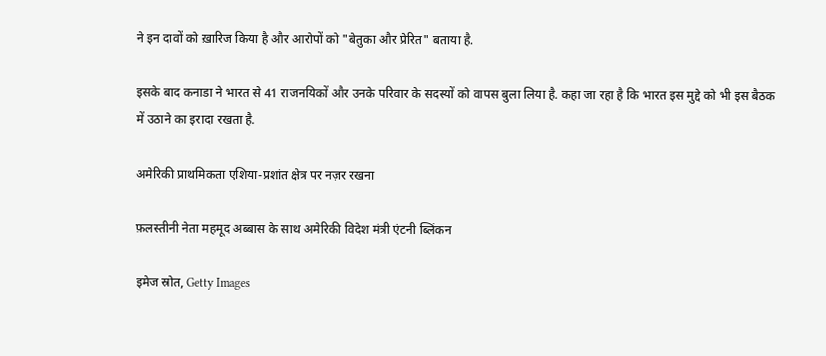ने इन दावों को ख़ारिज किया है और आरोपों को "बेतुका और प्रेरित" बताया है.

इसके बाद कनाडा ने भारत से 41 राजनयिकों और उनके परिवार के सदस्यों को वापस बुला लिया है. कहा जा रहा है कि भारत इस मुद्दे को भी इस बैठक में उठाने का इरादा रखता है.

अमेरिकी प्राथमिकता एशिया-प्रशांत क्षेत्र पर नज़र रखना

फ़लस्तीनी नेता महमूद अब्बास के साथ अमेरिकी विदेश मंत्री एंटनी ब्लिंकन

इमेज स्रोत, Getty Images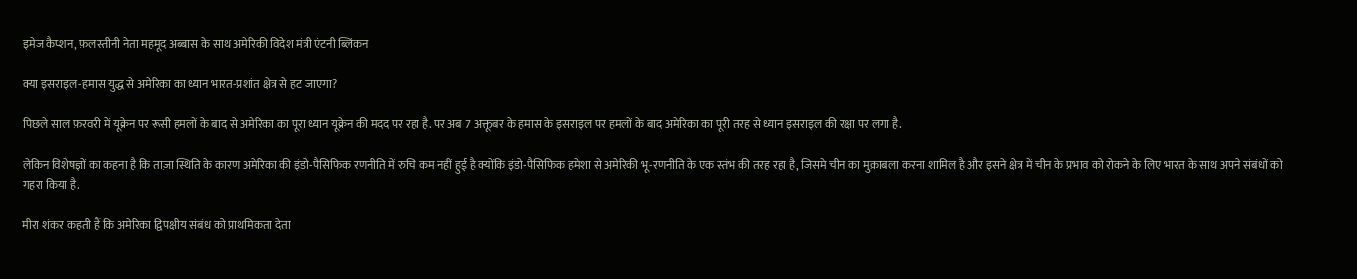इमेज कैप्शन, फ़लस्तीनी नेता महमूद अब्बास के साथ अमेरिकी विदेश मंत्री एंटनी ब्लिंकन

क्या इसराइल-हमास युद्ध से अमेरिका का ध्यान भारत-प्रशांत क्षेत्र से हट जाएगा?

पिछले साल फ़रवरी में यूक्रेन पर रूसी हमलों के बाद से अमेरिका का पूरा ध्यान यूक्रेन की मदद पर रहा है. पर अब 7 अक्तूबर के हमास के इसराइल पर हमलों के बाद अमेरिका का पूरी तरह से ध्यान इसराइल की रक्षा पर लगा है.

लेकिन विशेषज्ञों का कहना है कि ताज़ा स्थिति के कारण अमेरिका की इंडो-पैसिफिक रणनीति में रुचि कम नहीं हुई है क्योंकि इंडो-पैसिफिक हमेशा से अमेरिकी भू-रणनीति के एक स्तंभ की तरह रहा है, जिसमे चीन का मुक़ाबला करना शामिल है और इसने क्षेत्र में चीन के प्रभाव को रोकने के लिए भारत के साथ अपने संबंधों को गहरा किया है.

मीरा शंकर कहती हैं कि अमेरिका द्विपक्षीय संबंध को प्राथमिकता देता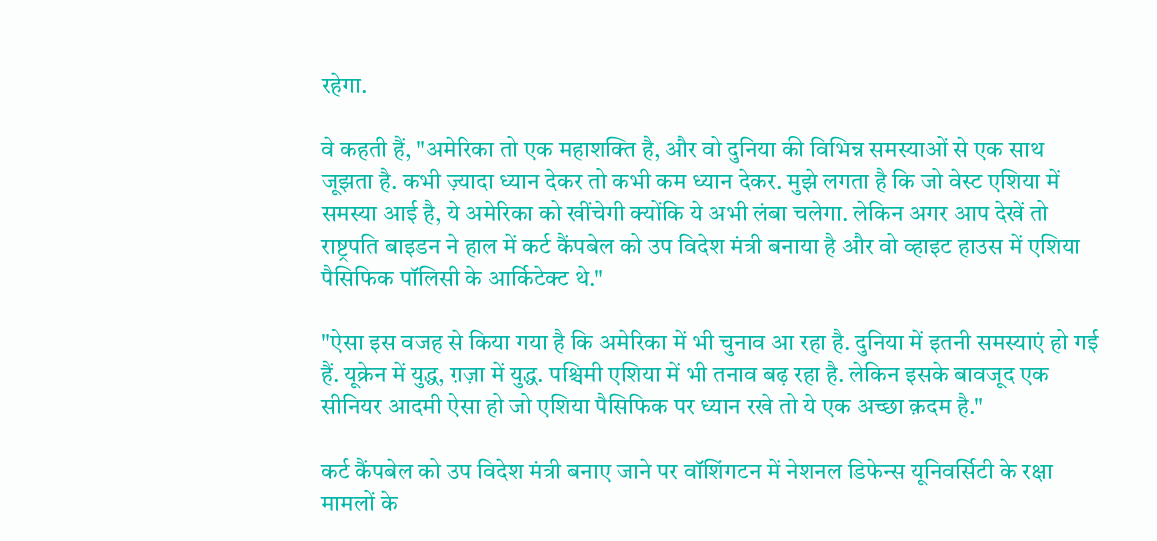रहेगा.

वे कहती हैं, "अमेरिका तो एक महाशक्ति है, और वो दुनिया की विभिन्न समस्याओं से एक साथ जूझता है. कभी ज़्यादा ध्यान देकर तो कभी कम ध्यान देकर. मुझे लगता है कि जो वेस्ट एशिया में समस्या आई है, ये अमेरिका को खींचेगी क्योंकि ये अभी लंबा चलेगा. लेकिन अगर आप देखें तो राष्ट्रपति बाइडन ने हाल में कर्ट कैंपबेल को उप विदेश मंत्री बनाया है और वो व्हाइट हाउस में एशिया पैसिफिक पॉलिसी के आर्किटेक्ट थे."

"ऐसा इस वजह से किया गया है कि अमेरिका में भी चुनाव आ रहा है. दुनिया में इतनी समस्याएं हो गई हैं. यूक्रेन में युद्ध, ग़ज़ा में युद्ध. पश्चिमी एशिया में भी तनाव बढ़ रहा है. लेकिन इसके बावजूद एक सीनियर आदमी ऐसा हो जो एशिया पैसिफिक पर ध्यान रखे तो ये एक अच्छा क़दम है."

कर्ट कैंपबेल को उप विदेश मंत्री बनाए जाने पर वॉशिंगटन में नेशनल डिफेन्स यूनिवर्सिटी के रक्षा मामलों के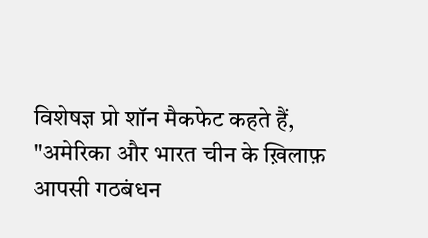विशेषज्ञ प्रो शॉन मैकफेट कहते हैं, "अमेरिका और भारत चीन के ख़िलाफ़ आपसी गठबंधन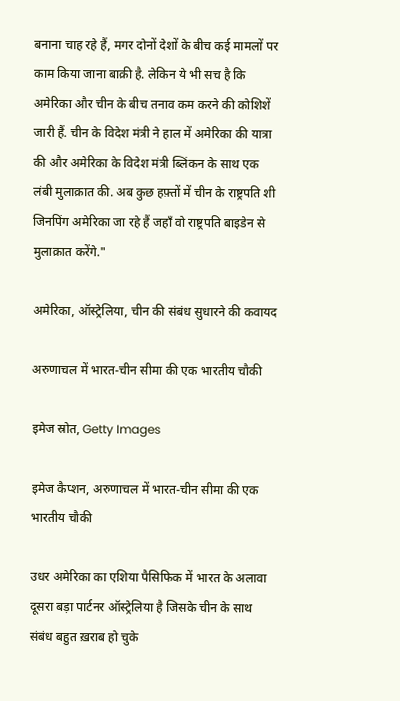बनाना चाह रहे हैं, मगर दोनों देशों के बीच कई मामलों पर काम किया जाना बाक़ी है. लेकिन ये भी सच है कि अमेरिका और चीन के बीच तनाव कम करने की कोशिशें जारी हैं. चीन के विदेश मंत्री ने हाल में अमेरिका की यात्रा की और अमेरिका के विदेश मंत्री ब्लिंकन के साथ एक लंबी मुलाक़ात की. अब कुछ हफ़्तों में चीन के राष्ट्रपति शी जिनपिंग अमेरिका जा रहे हैं जहाँ वो राष्ट्रपति बाइडेन से मुलाक़ात करेंगे."

अमेरिका, ऑस्ट्रेलिया, चीन की संबंध सुधारने की कवायद

अरुणाचल में भारत-चीन सीमा की एक भारतीय चौकी

इमेज स्रोत, Getty Images

इमेज कैप्शन, अरुणाचल में भारत-चीन सीमा की एक भारतीय चौकी

उधर अमेरिका का एशिया पैसिफिक में भारत के अलावा दूसरा बड़ा पार्टनर ऑस्ट्रेलिया है जिसके चीन के साथ संबंध बहुत ख़राब हो चुके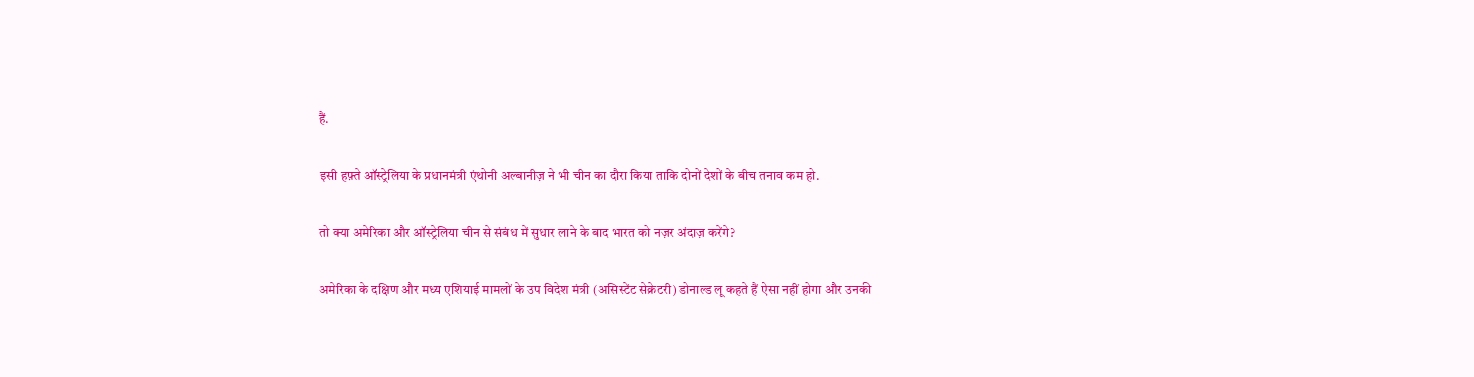हैं.

इसी हफ़्ते ऑस्ट्रेलिया के प्रधानमंत्री एंथोनी अल्बानीज़ ने भी चीन का दौरा किया ताकि दोनों देशों के बीच तनाव कम हो.

तो क्या अमेरिका और ऑस्ट्रेलिया चीन से संबंध में सुधार लाने के बाद भारत को नज़र अंदाज़ करेंगे?

अमेरिका के दक्षिण और मध्य एशियाई मामलों के उप विदेश मंत्री (असिस्टेंट सेक्रेटरी) डोनाल्ड लू कहते हैं ऐसा नहीं होगा और उनकी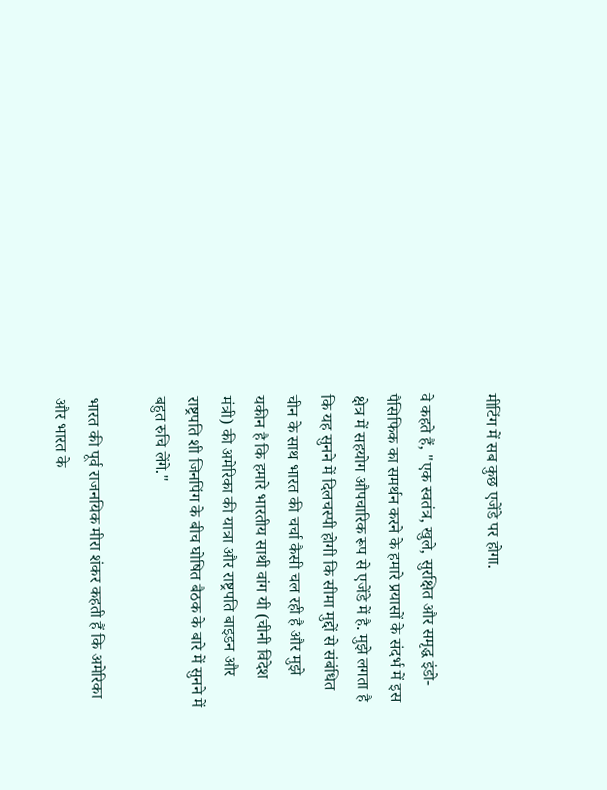मीटिंग में सब कुछ एजेंडे पर होगा.

वे कहते हैं, "एक स्वतंत्र, खुले, सुरक्षित और समृद्ध इंडो-पैसिफिक का समर्थन करने के हमारे प्रयासों के संदर्भ में इस क्षेत्र में सहयोग औपचारिक रूप से एजेंडे में है. मुझे लगता है कि यह सुनने में दिलचस्पी होगी कि सीमा मुद्दों से संबंधित चीन के साथ भारत की चर्चा कैसी चल रही है और मुझे यकीन है कि हमारे भारतीय साथी वांग यी (चीनी विदेश मंत्री) की अमेरिका की यात्रा और राष्ट्रपति बाइडन और राष्ट्रपति शी जिनपिंग के बीच घोषित बैठक के बारे में सुनने में बहुत रुचि लेंगे."

भारत की पूर्व राजनयिक मीरा शंकर कहती हैं कि अमेरिका और भारत के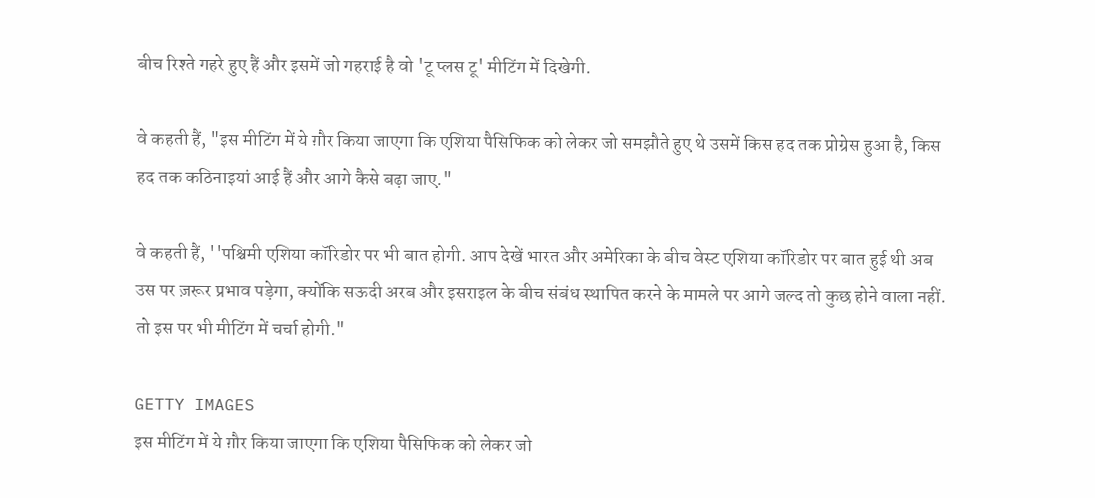बीच रिश्ते गहरे हुए हैं और इसमें जो गहराई है वो 'टू प्लस टू' मीटिंग में दिखेगी.

वे कहती हैं, "इस मीटिंग में ये ग़ौर किया जाएगा कि एशिया पैसिफिक को लेकर जो समझौते हुए थे उसमें किस हद तक प्रोग्रेस हुआ है, किस हद तक कठिनाइयां आई हैं और आगे कैसे बढ़ा जाए."

वे कहती हैं, ''पश्चिमी एशिया कॉरिडोर पर भी बात होगी. आप देखें भारत और अमेरिका के बीच वेस्ट एशिया कॉरिडोर पर बात हुई थी अब उस पर ज़रूर प्रभाव पड़ेगा, क्योंकि सऊदी अरब और इसराइल के बीच संबंध स्थापित करने के मामले पर आगे जल्द तो कुछ होने वाला नहीं. तो इस पर भी मीटिंग में चर्चा होगी."

GETTY IMAGES
इस मीटिंग में ये ग़ौर किया जाएगा कि एशिया पैसिफिक को लेकर जो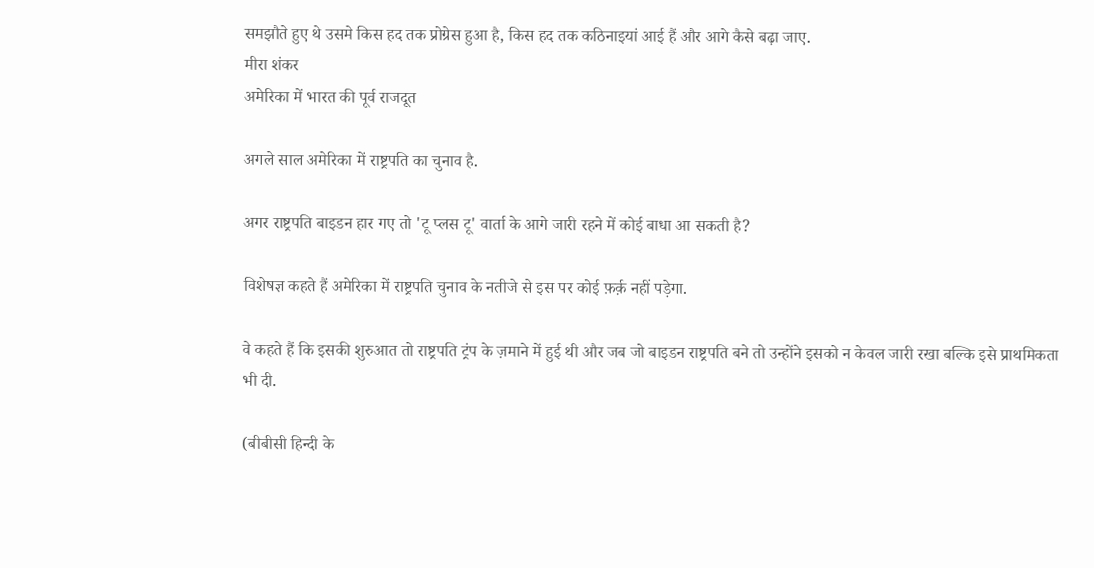समझौते हुए थे उसमे किस हद तक प्रोग्रेस हुआ है, किस हद तक कठिनाइयां आई हैं और आगे कैसे बढ़ा जाए.
मीरा शंकर
अमेरिका में भारत की पूर्व राजदूत

अगले साल अमेरिका में राष्ट्रपति का चुनाव है.

अगर राष्ट्रपति बाइडन हार गए तो 'टू प्लस टू' वार्ता के आगे जारी रहने में कोई बाधा आ सकती है?

विशेषज्ञ कहते हैं अमेरिका में राष्ट्रपति चुनाव के नतीजे से इस पर कोई फ़र्क़ नहीं पड़ेगा.

वे कहते हैं कि इसकी शुरुआत तो राष्ट्रपति ट्रंप के ज़माने में हुई थी और जब जो बाइडन राष्ट्रपति बने तो उन्होंने इसको न केवल जारी रखा बल्कि इसे प्राथमिकता भी दी.

(बीबीसी हिन्दी के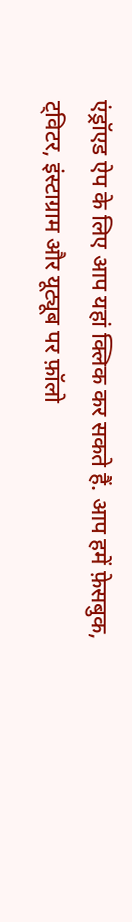एंड्रॉएड ऐप के लिए आप यहां क्लिक कर सकते हैं. आप हमें फ़ेसबुक, ट्विटर, इंस्टाग्राम और यूट्यूब पर फ़ॉलो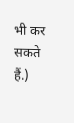भी कर सकते हैं.)